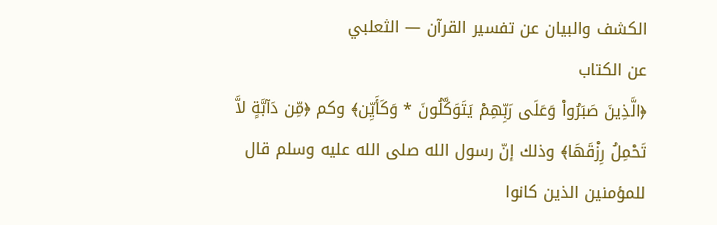الكشف والبيان عن تفسير القرآن — الثعلبي
عن الكتاب
﴿الَّذِينَ صَبَرُواْ وَعَلَى رَبِّهِمْ يَتَوَكَّلُونَ * وَكَأَيِّن﴾ وكم ﴿مِّن دَآبَّةٍ لاَّ تَحْمِلُ رِزْقَهَا﴾ وذلك إنّ رسول الله صلى الله عليه وسلم قال للمؤمنين الذين كانوا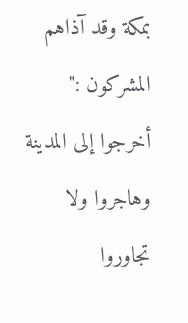بمكة وقد آذاهم المشركون :" أخرجوا إلى المدينة وهاجروا ولا تجاوروا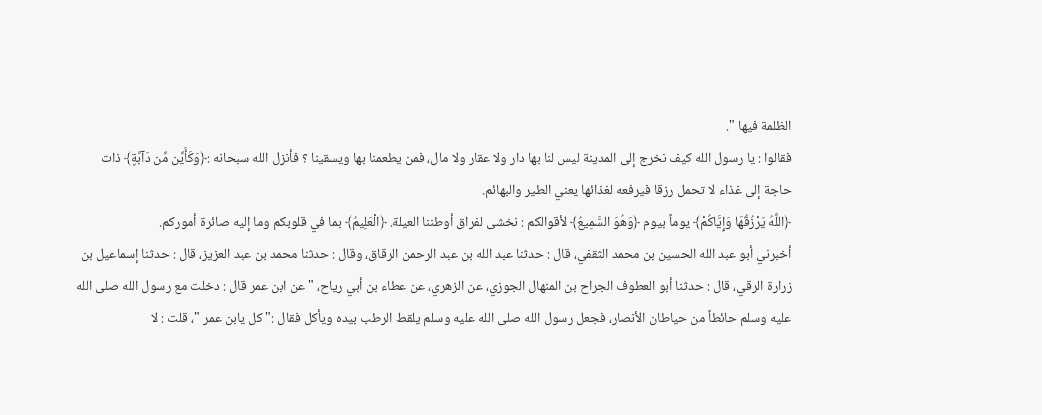الظلمة فيها ".
فقالوا : يا رسول الله كيف نخرج إلى المدينة ليس لنا بها دار ولا عقار ولا مال، فمن يطعمنا بها ويسقينا ؟ فأنزل الله سبحانه :﴿وَكَأَيِّن مِّن دَآبَّةٍ﴾ ذات حاجة إلى غذاء لا تحمل رزقا فيرفعه لغذائها يعني الطير والبهائم.
﴿اللَّهُ يَرْزُقُهَا وَإِيَّاكُمْ﴾ يوماً بيوم ﴿وَهُوَ السَّمِيعُ﴾ لأقوالكم : نخشى لفراق أوطننا العيلة. ﴿الْعَلِيمُ﴾ بما في قلوبكم وما إليه صائرة أموركم.
أخبرني أبو عبد الله الحسين بن محمد الثقفي، قال : حدثنا عبد الله بن عبد الرحمن الرقاق، وقال : حدثنا محمد بن عبد العزيز، قال : حدثنا إسماعيل بن زرارة الرقي، قال : حدثنا أبو العطوف الجراح بن المنهال الجوزي، عن الزهري، عن عطاء بن أبي رياح، " عن ابن عمر قال : دخلت مع رسول الله صلى الله عليه وسلم حائطاً من حياطان الأنصار، فجعل رسول الله صلى الله عليه وسلم يلقط الرطب بيده ويأكل فقال :" كل يابن عمر "، قلت : لا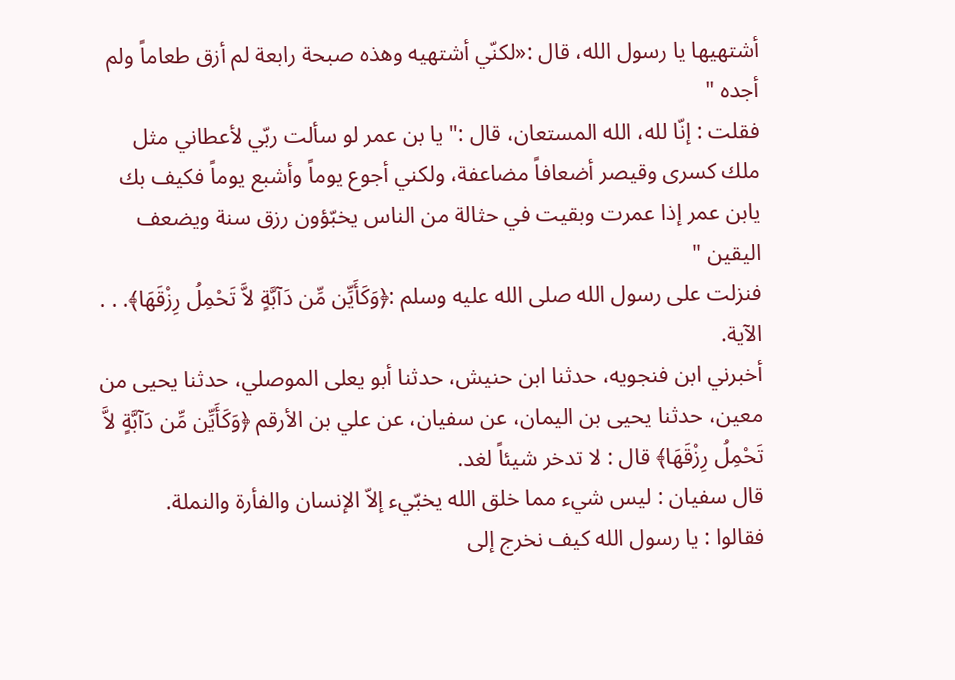أشتهيها يا رسول الله، قال :«لكنّي أشتهيه وهذه صبحة رابعة لم أزق طعاماً ولم أجده "
فقلت : إنّا لله، الله المستعان، قال :" يا بن عمر لو سألت ربّي لأعطاني مثل ملك كسرى وقيصر أضعافاً مضاعفة، ولكني أجوع يوماً وأشبع يوماً فكيف بك يابن عمر إذا عمرت وبقيت في حثالة من الناس يخبّؤون رزق سنة ويضعف اليقين "
فنزلت على رسول الله صلى الله عليه وسلم :﴿وَكَأَيِّن مِّن دَآبَّةٍ لاَّ تَحْمِلُ رِزْقَهَا﴾. . . الآية.
أخبرني ابن فنجويه، حدثنا ابن حنيش، حدثنا أبو يعلى الموصلي، حدثنا يحيى من معين، حدثنا يحيى بن اليمان، عن سفيان، عن علي بن الأرقم ﴿وَكَأَيِّن مِّن دَآبَّةٍ لاَّ تَحْمِلُ رِزْقَهَا﴾ قال : لا تدخر شيئاً لغد.
قال سفيان : ليس شيء مما خلق الله يخبّيء إلاّ الإنسان والفأرة والنملة.
فقالوا : يا رسول الله كيف نخرج إلى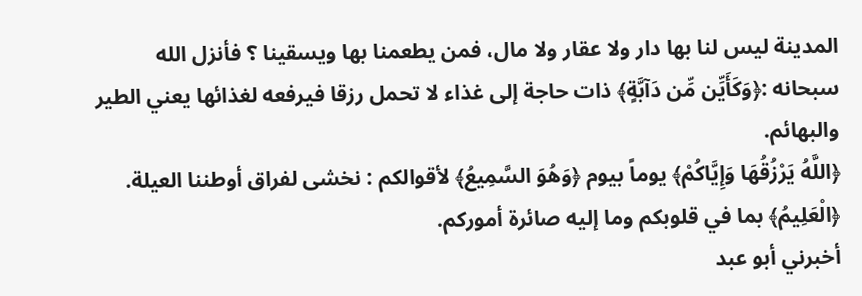المدينة ليس لنا بها دار ولا عقار ولا مال، فمن يطعمنا بها ويسقينا ؟ فأنزل الله سبحانه :﴿وَكَأَيِّن مِّن دَآبَّةٍ﴾ ذات حاجة إلى غذاء لا تحمل رزقا فيرفعه لغذائها يعني الطير والبهائم.
﴿اللَّهُ يَرْزُقُهَا وَإِيَّاكُمْ﴾ يوماً بيوم ﴿وَهُوَ السَّمِيعُ﴾ لأقوالكم : نخشى لفراق أوطننا العيلة. ﴿الْعَلِيمُ﴾ بما في قلوبكم وما إليه صائرة أموركم.
أخبرني أبو عبد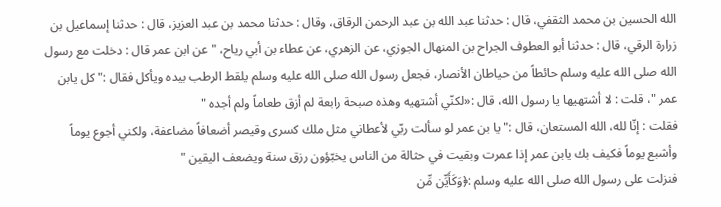الله الحسين بن محمد الثقفي، قال : حدثنا عبد الله بن عبد الرحمن الرقاق، وقال : حدثنا محمد بن عبد العزيز، قال : حدثنا إسماعيل بن زرارة الرقي، قال : حدثنا أبو العطوف الجراح بن المنهال الجوزي، عن الزهري، عن عطاء بن أبي رياح، " عن ابن عمر قال : دخلت مع رسول الله صلى الله عليه وسلم حائطاً من حياطان الأنصار، فجعل رسول الله صلى الله عليه وسلم يلقط الرطب بيده ويأكل فقال :" كل يابن عمر "، قلت : لا أشتهيها يا رسول الله، قال :«لكنّي أشتهيه وهذه صبحة رابعة لم أزق طعاماً ولم أجده "
فقلت : إنّا لله، الله المستعان، قال :" يا بن عمر لو سألت ربّي لأعطاني مثل ملك كسرى وقيصر أضعافاً مضاعفة، ولكني أجوع يوماً وأشبع يوماً فكيف بك يابن عمر إذا عمرت وبقيت في حثالة من الناس يخبّؤون رزق سنة ويضعف اليقين "
فنزلت على رسول الله صلى الله عليه وسلم :﴿وَكَأَيِّن مِّن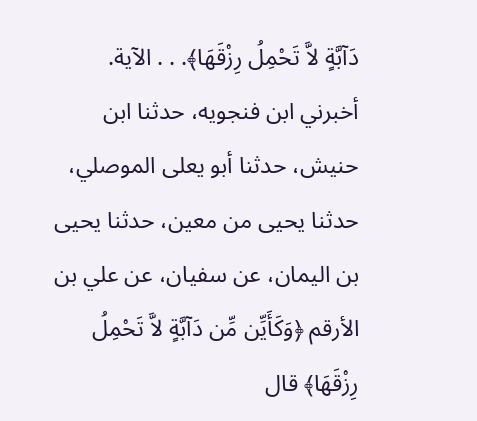دَآبَّةٍ لاَّ تَحْمِلُ رِزْقَهَا﴾. . . الآية.
أخبرني ابن فنجويه، حدثنا ابن حنيش، حدثنا أبو يعلى الموصلي، حدثنا يحيى من معين، حدثنا يحيى بن اليمان، عن سفيان، عن علي بن الأرقم ﴿وَكَأَيِّن مِّن دَآبَّةٍ لاَّ تَحْمِلُ رِزْقَهَا﴾ قال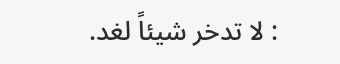: لا تدخر شيئاً لغد.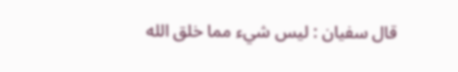قال سفيان : ليس شيء مما خلق الله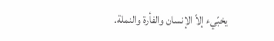يخبّيء إلاّ الإنسان والفأرة والنملة.